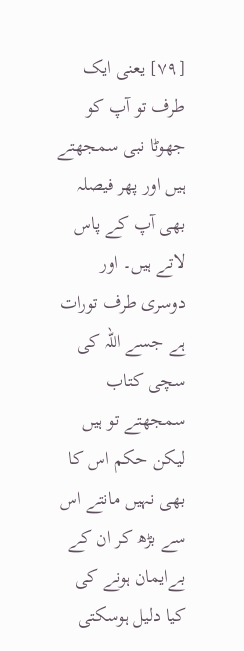[٧٩] یعنی ایک طرف تو آپ کو جھوٹا نبی سمجھتے ہیں اور پھر فیصلہ بھی آپ کے پاس لاتے ہیں۔ اور دوسری طرف تورات ہے جسے اللہ کی سچی کتاب سمجھتے تو ہیں لیکن حکم اس کا بھی نہیں مانتے اس سے بڑھ کر ان کے بےایمان ہونے کی کیا دلیل ہوسکتی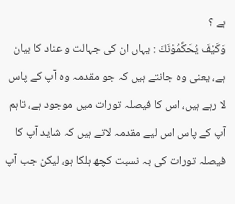ہے ؟
وَكَيْفَ يُحَكِّمُوْنَكَ : یہاں ان کی جہالت و عناد کا بیان ہے، یعنی وہ جانتے ہیں کہ جو مقدمہ وہ آپ کے پاس لا رہے ہیں، اس کا فیصلہ تورات میں موجود ہے، تاہم آپ کے پاس اس لیے مقدمہ لاتے ہیں کہ شاید آپ کا فیصلہ تورات کی بہ نسبت کچھ ہلکا ہو، لیکن جب آپ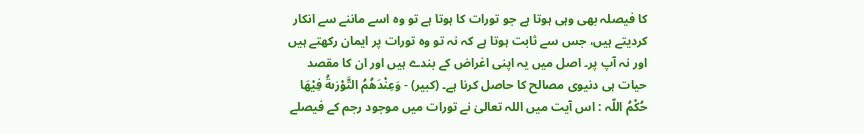کا فیصلہ بھی وہی ہوتا ہے جو تورات کا ہوتا ہے تو وہ اسے ماننے سے انکار کردیتے ہیں، جس سے ثابت ہوتا ہے کہ نہ تو وہ تورات پر ایمان رکھتے ہیں اور نہ آپ پر۔ اصل میں یہ اپنی اغراض کے بندے ہیں اور ان کا مقصد حیات ہی دنیوی مصالح کا حاصل کرنا ہے۔ (کبیر) - وَعِنْدَهُمُ التَّوْرٰىةُ فِيْهَا حُكْمُ اللّہ : اس آیت میں اللہ تعالیٰ نے تورات میں موجود رجم کے فیصلے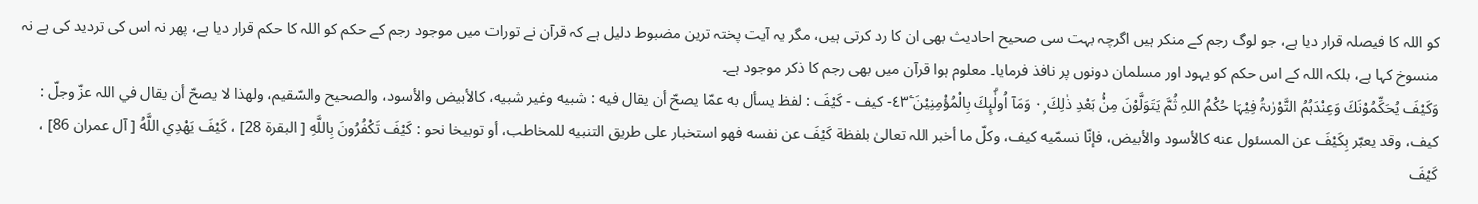کو اللہ کا فیصلہ قرار دیا ہے، جو لوگ رجم کے منکر ہیں اگرچہ بہت سی صحیح احادیث بھی ان کا رد کرتی ہیں، مگر یہ آیت پختہ ترین مضبوط دلیل ہے کہ قرآن نے تورات میں موجود رجم کے حکم کو اللہ کا حکم قرار دیا ہے، پھر نہ اس کی تردید کی ہے نہ منسوخ کہا ہے، بلکہ اللہ کے اس حکم کو یہود اور مسلمان دونوں پر نافذ فرمایا۔ معلوم ہوا قرآن میں بھی رجم کا ذکر موجود ہے۔
وَكَيْفَ يُحَكِّمُوْنَكَ وَعِنْدَہُمُ التَّوْرٰىۃُ فِيْہَا حُكْمُ اللہِ ثُمَّ يَتَوَلَّوْنَ مِنْۢ بَعْدِ ذٰلِكَ ٠ۭ وَمَآ اُولٰۗىِٕكَ بِالْمُؤْمِنِيْنَ ٤٣ۧ- كيف - كَيْفَ : لفظ يسأل به عمّا يصحّ أن يقال فيه : شبيه وغیر شبيه، كالأبيض والأسود، والصحیح والسّقيم، ولهذا لا يصحّ أن يقال في اللہ عزّ وجلّ : كيف، وقد يعبّر بِكَيْفَ عن المسئول عنه كالأسود والأبيض، فإنّا نسمّيه كيف، وكلّ ما أخبر اللہ تعالیٰ بلفظة كَيْفَ عن نفسه فهو استخبار علی طریق التنبيه للمخاطب، أو توبیخا نحو : كَيْفَ تَكْفُرُونَ بِاللَّهِ [ البقرة 28] ، كَيْفَ يَهْدِي اللَّهُ [ آل عمران 86] ، كَيْفَ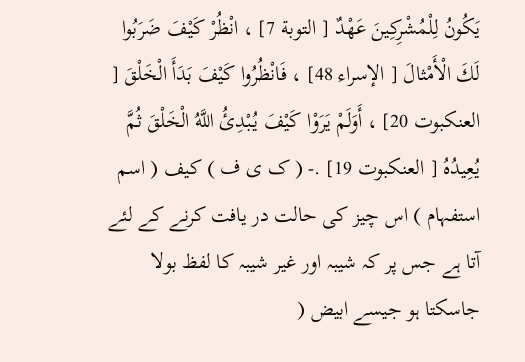يَكُونُ لِلْمُشْرِكِينَ عَهْدٌ [ التوبة 7] ، انْظُرْ كَيْفَ ضَرَبُوا لَكَ الْأَمْثالَ [ الإسراء 48] ، فَانْظُرُوا كَيْفَ بَدَأَ الْخَلْقَ [ العنکبوت 20] ، أَوَلَمْ يَرَوْا كَيْفَ يُبْدِئُ اللَّهُ الْخَلْقَ ثُمَّ يُعِيدُهُ [ العنکبوت 19] .- ( ک ی ف ) کیف ( اسم استفہام ) اس چیز کی حالت در یافت کرنے کے لئے آتا ہے جس پر کہ شیبہ اور غیر شیبہ کا لفظ بولا جاسکتا ہو جیسے ابیض (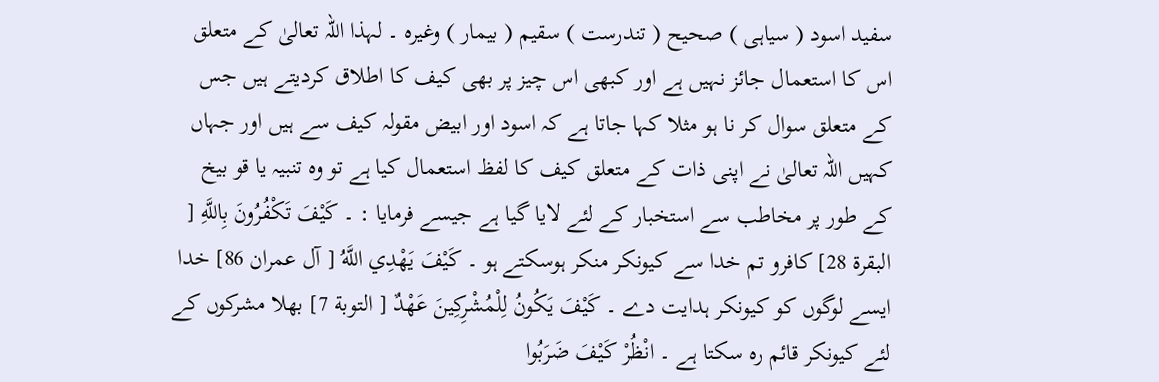سفید اسود ( سیاہی ) صحیح ( تندرست ) سقیم ( بیمار ) وغیرہ ۔ لہذا اللہ تعالیٰ کے متعلق اس کا استعمال جائز نہیں ہے اور کبھی اس چیز پر بھی کیف کا اطلاق کردیتے ہیں جس کے متعلق سوال کر نا ہو مثلا کہا جاتا ہے کہ اسود اور ابیض مقولہ کیف سے ہیں اور جہاں کہیں اللہ تعالیٰ نے اپنی ذات کے متعلق کیف کا لفظ استعمال کیا ہے تو وہ تنبیہ یا قو بیخ کے طور پر مخاطب سے استخبار کے لئے لایا گیا ہے جیسے فرمایا : ۔ كَيْفَ تَكْفُرُونَ بِاللَّهِ [ البقرة 28] کافرو تم خدا سے کیونکر منکر ہوسکتے ہو ۔ كَيْفَ يَهْدِي اللَّهُ [ آل عمران 86] خدا ایسے لوگوں کو کیونکر ہدایت دے ۔ كَيْفَ يَكُونُ لِلْمُشْرِكِينَ عَهْدٌ [ التوبة 7] بھلا مشرکوں کے لئے کیونکر قائم رہ سکتا ہے ۔ انْظُرْ كَيْفَ ضَرَبُوا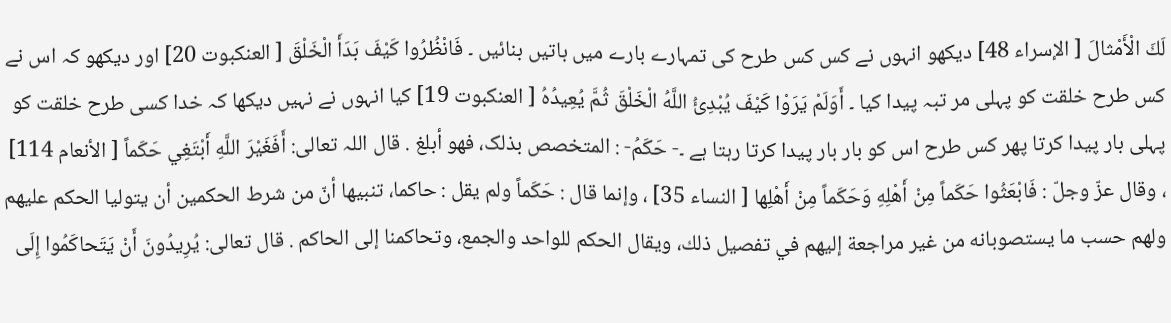لَكَ الْأَمْثالَ [ الإسراء 48] دیکھو انہوں نے کس کس طرح کی تمہارے بارے میں باتیں بنائیں ۔ فَانْظُرُوا كَيْفَ بَدَأَ الْخَلْقَ [ العنکبوت 20] اور دیکھو کہ اس نے کس طرح خلقت کو پہلی مر تبہ پیدا کیا ۔ أَوَلَمْ يَرَوْا كَيْفَ يُبْدِئُ اللَّهُ الْخَلْقَ ثُمَّ يُعِيدُهُ [ العنکبوت 19] کیا انہوں نے نہیں دیکھا کہ خدا کسی طرح خلقت کو پہلی بار پیدا کرتا پھر کس طرح اس کو بار بار پیدا کرتا رہتا ہے ۔- حَكَمُ- : المتخصص بذلک، فهو أبلغ . قال اللہ تعالی: أَفَغَيْرَ اللَّهِ أَبْتَغِي حَكَماً [ الأنعام 114] ، وقال عزّ وجلّ : فَابْعَثُوا حَكَماً مِنْ أَهْلِهِ وَحَكَماً مِنْ أَهْلِها [ النساء 35] ، وإنما قال : حَكَماً ولم يقل : حاکما، تنبيها أنّ من شرط الحکمين أن يتولیا الحکم عليهم ولهم حسب ما يستصوبانه من غير مراجعة إليهم في تفصیل ذلك، ويقال الحکم للواحد والجمع، وتحاکمنا إلى الحاکم . قال تعالی: يُرِيدُونَ أَنْ يَتَحاكَمُوا إِلَى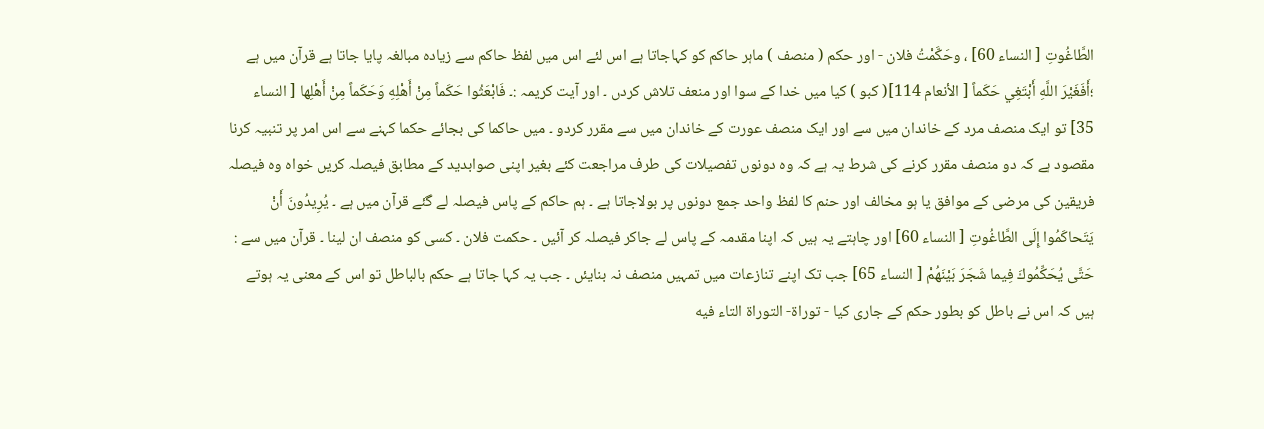الطَّاغُوتِ [ النساء 60] ، وحَكَّمْتُ فلان - اور حکم ( منصف ) ماہر حاکم کو کہاجاتا ہے اس لئے اس میں لفظ حاکم سے زیادہ مبالغہ پایا جاتا ہے قرآن میں ہے ؛أَفَغَيْرَ اللَّهِ أَبْتَغِي حَكَماً [ الأنعام 114]( کبو ) کیا میں خدا کے سوا اور منعف تلاش کردں ۔ اور آیت کریمہ :۔ فَابْعَثُوا حَكَماً مِنْ أَهْلِهِ وَحَكَماً مِنْ أَهْلِها [ النساء 35] تو ایک منصف مرد کے خاندان میں سے اور ایک منصف عورت کے خاندان میں سے مقرر کردو ۔ میں حاکما کی بجائے حکما کہنے سے اس امر پر تنبیہ کرنا مقصود ہے کہ دو منصف مقرر کرنے کی شرط یہ ہے کہ وہ دونوں تفصیلات کی طرف مراجعت کئے بغیر اپنی صوابدید کے مطابق فیصلہ کریں خواہ وہ فیصلہ فریقین کی مرضی کے موافق یا ہو مخالف اور حنم کا لفظ واحد جمع دونوں پر بولاجاتا ہے ۔ ہم حاکم کے پاس فیصلہ لے گئے قرآن میں ہے ۔ يُرِيدُونَ أَنْ يَتَحاكَمُوا إِلَى الطَّاغُوتِ [ النساء 60] اور چاہتے یہ ہیں کہ اپنا مقدمہ کے پاس لے جاکر فیصلہ کر آئیں ۔ حکمت فلان ۔ کسی کو منصف ان لینا ۔ قرآن میں سے : حَتَّى يُحَكِّمُوكَ فِيما شَجَرَ بَيْنَهُمْ [ النساء 65] جب تک اپنے تنازعات میں تمہیں منصف نہ بنایئں ۔ جب یہ کہا جاتا ہے حکم بالباطل تو اس کے معنی یہ ہوتے ہیں کہ اس نے باطل کو بطور حکم کے جاری کیا - توراة- التوراة التاء فيه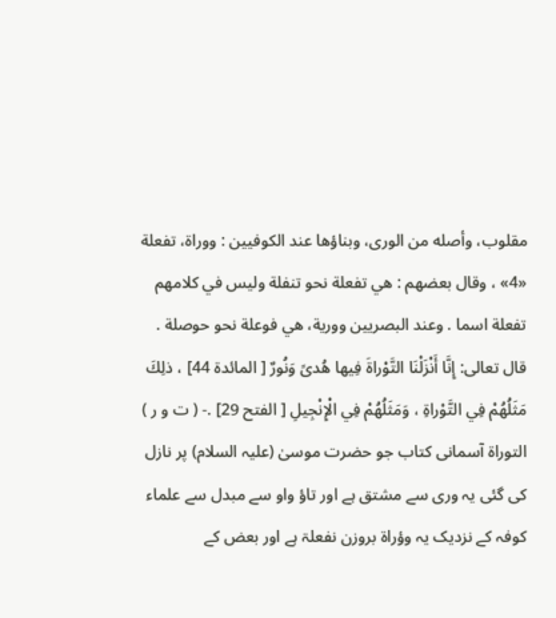مقلوب، وأصله من الوری، وبناؤها عند الکوفيين : ووراة، تفعلة «4» ، وقال بعضهم : هي تفعلة نحو تنفلة ولیس في کلامهم تفعلة اسما . وعند البصريين وورية، هي فوعلة نحو حوصلة . قال تعالی: إِنَّا أَنْزَلْنَا التَّوْراةَ فِيها هُدىً وَنُورٌ [ المائدة 44] ، ذلِكَ مَثَلُهُمْ فِي التَّوْراةِ ، وَمَثَلُهُمْ فِي الْإِنْجِيلِ [ الفتح 29] .- ( ت و ر ) التوراۃ آسمانی کتاب جو حضرت موسیٰ (علیہ السلام) پر نازل کی گئی یہ وری سے مشتق ہے اور تاؤ واو سے مبدل سے علماء کوفہ کے نزدیک یہ وؤراۃ بروزن نفعلۃ ہے اور بعض کے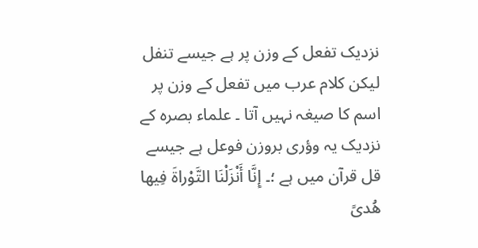نزدیک تفعل کے وزن پر ہے جیسے تنفل لیکن کلام عرب میں تفعل کے وزن پر اسم کا صیغہ نہیں آتا ۔ علماء بصرہ کے نزدیک یہ وؤری بروزن فوعل ہے جیسے قل قرآن میں ہے ؛۔ إِنَّا أَنْزَلْنَا التَّوْراةَ فِيها هُدىً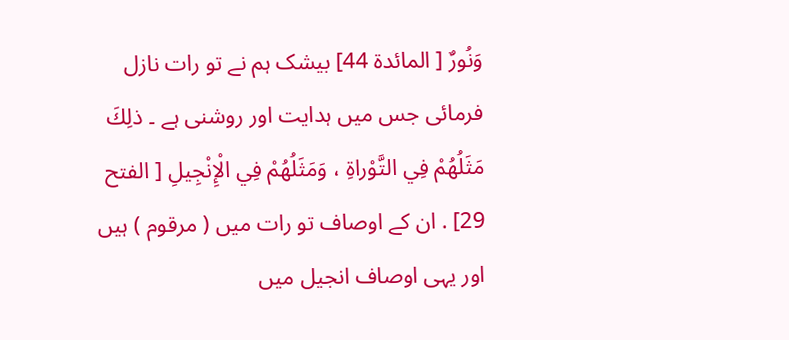وَنُورٌ [ المائدة 44] بیشک ہم نے تو رات نازل فرمائی جس میں ہدایت اور روشنی ہے ۔ ذلِكَ مَثَلُهُمْ فِي التَّوْراةِ ، وَمَثَلُهُمْ فِي الْإِنْجِيلِ [ الفتح 29] . ان کے اوصاف تو رات میں ( مرقوم ) ہیں اور یہی اوصاف انجیل میں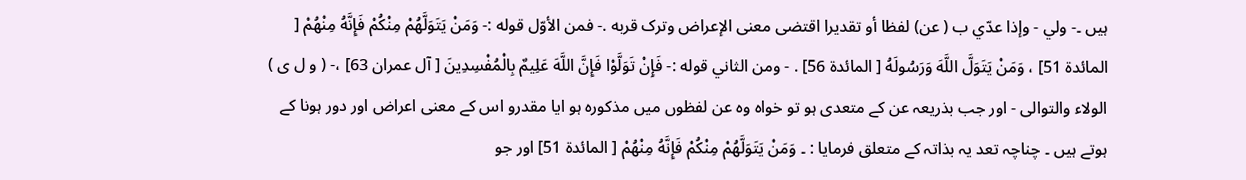ہیں ۔- ولي - وإذا عدّي ب ( عن) لفظا أو تقدیرا اقتضی معنی الإعراض وترک قربه .- فمن الأوّل قوله :- وَمَنْ يَتَوَلَّهُمْ مِنْكُمْ فَإِنَّهُ مِنْهُمْ [ المائدة 51] ، وَمَنْ يَتَوَلَّ اللَّهَ وَرَسُولَهُ [ المائدة 56] . - ومن الثاني قوله :- فَإِنْ تَوَلَّوْا فَإِنَّ اللَّهَ عَلِيمٌ بِالْمُفْسِدِينَ [ آل عمران 63] ،- ( و ل ی ) الولاء والتوالی - اور جب بذریعہ عن کے متعدی ہو تو خواہ وہ عن لفظوں میں مذکورہ ہو ایا مقدرو اس کے معنی اعراض اور دور ہونا کے ہوتے ہیں ۔ چناچہ تعد یہ بذاتہ کے متعلق فرمایا : ۔ وَمَنْ يَتَوَلَّهُمْ مِنْكُمْ فَإِنَّهُ مِنْهُمْ [ المائدة 51] اور جو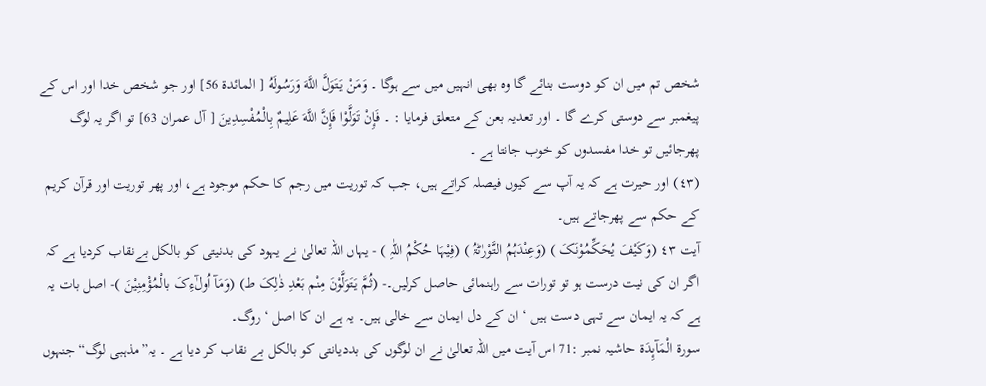شخص تم میں ان کو دوست بنائے گا وہ بھی انہیں میں سے ہوگا ۔ وَمَنْ يَتَوَلَّ اللَّهَ وَرَسُولَهُ [ المائدة 56] اور جو شخص خدا اور اس کے پیغمبر سے دوستی کرے گا ۔ اور تعدیہ بعن کے متعلق فرمایا : ۔ فَإِنْ تَوَلَّوْا فَإِنَّ اللَّهَ عَلِيمٌ بِالْمُفْسِدِينَ [ آل عمران 63] تو اگر یہ لوگ پھرجائیں تو خدا مفسدوں کو خوب جانتا ہے ۔
(٤٣) اور حیرت ہے کہ یہ آپ سے کیوں فیصلہ کراتے ہیں، جب کہ توریت میں رجم کا حکم موجود ہے، اور پھر توریت اور قرآن کریم کے حکم سے پھرجاتے ہیں۔
آیت ٤٣ (وَکَیْفَ یُحَکِّمُوْنَکَ ) (وَعِنْدَہُمُ التَّوْرٰٹۃُ ) (فِیْہَا حُکْمُ اللّٰہِ ) - یہاں اللہ تعالیٰ نے یہود کی بدنیتی کو بالکل بےنقاب کردیا ہے کہ اگر ان کی نیت درست ہو تو تورات سے راہنمائی حاصل کرلیں۔- (ثُمَّ یَتَوَلَّوْنَ مِنْم بَعْدِ ذٰلِکَ ط) (وَمَآ اُولٰٓءِکَ بالْمُؤْمِنِیْنَ )- اصل بات یہ ہے کہ یہ ایمان سے تہی دست ہیں ‘ ان کے دل ایمان سے خالی ہیں۔ یہ ہے ان کا اصل ‘ روگ۔
سورة الْمَآىِٕدَة حاشیہ نمبر :71 اس آیت میں اللہ تعالیٰ نے ان لوگوں کی بددیانتی کو بالکل بے نقاب کر دیا ہے ۔ یہ”مذہبی لوگ“ جنہوں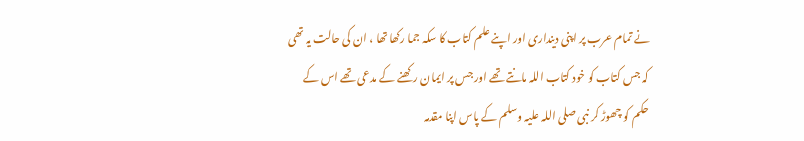نے تمام عرب پر اپنی دینداری اور اپنے علم کتاب کا سکہ جما رکھا تھا ، ان کی حالت یہ تھی کہ جس کتاب کو خود کتاب اللہ مانتے تھے اور جس پر ایمان رکھنے کے مدعی تھے اس کے حکم کو چھوڑ کر نبی صلی اللہ علیہ وسلم کے پاس اپنا مقدمہ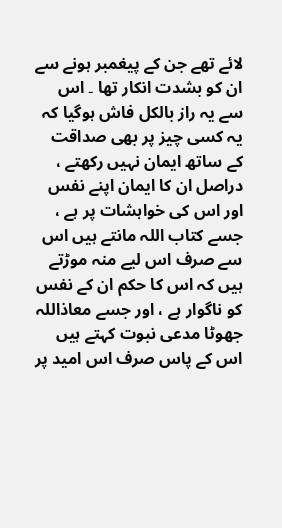لائے تھے جن کے پیغمبر ہونے سے ان کو بشدت انکار تھا ۔ اس سے یہ راز بالکل فاش ہوگیا کہ یہ کسی چیز پر بھی صداقت کے ساتھ ایمان نہیں رکھتے ، دراصل ان کا ایمان اپنے نفس اور اس کی خواہشات پر ہے ، جسے کتاب اللہ مانتے ہیں اس سے صرف اس لیے منہ موڑتے ہیں کہ اس کا حکم ان کے نفس کو ناگوار ہے ، اور جسے معاذاللہ جھوٹا مدعی نبوت کہتے ہیں اس کے پاس صرف اس امید پر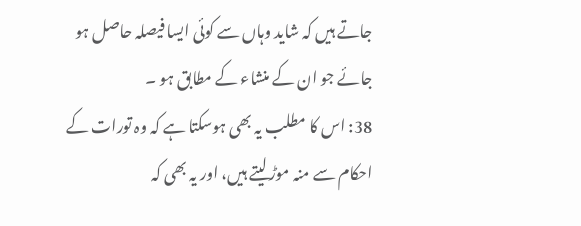جاتے ہیں کہ شاید وہاں سے کوئی ایسا فیصلہ حاصل ہو جائے جو ان کے منشاء کے مطابق ہو ۔
38: اس کا مطلب یہ بھی ہوسکتا ہے کہ وہ تورات کے احکام سے منہ موڑلیتے ہیں، اور یہ بھی کہ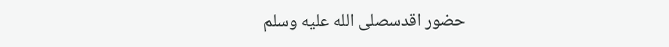حضور اقدسصلى الله عليه وسلم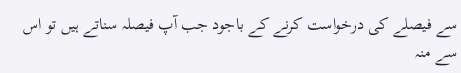سے فیصلے کی درخواست کرنے کے باجود جب آپ فیصلہ سناتے ہیں تو اس سے منہ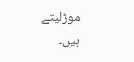موڑلیتے ہیں۔